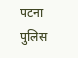पटना पुलिस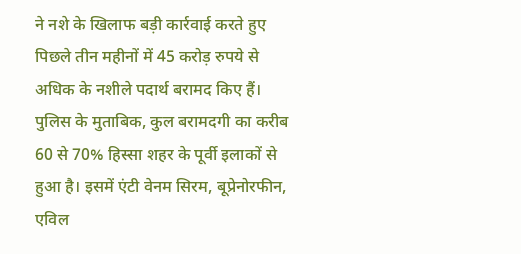ने नशे के खिलाफ बड़ी कार्रवाई करते हुए पिछले तीन महीनों में 45 करोड़ रुपये से अधिक के नशीले पदार्थ बरामद किए हैं। पुलिस के मुताबिक, कुल बरामदगी का करीब 60 से 70% हिस्सा शहर के पूर्वी इलाकों से हुआ है। इसमें एंटी वेनम सिरम, बूप्रेनोरफीन, एविल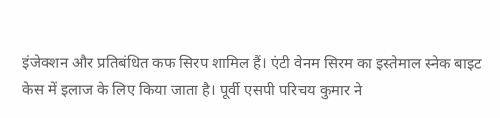इंजेक्शन और प्रतिबंधित कफ सिरप शामिल हैं। एंटी वेनम सिरम का इस्तेमाल स्नेक बाइट केस में इलाज के लिए किया जाता है। पूर्वी एसपी परिचय कुमार ने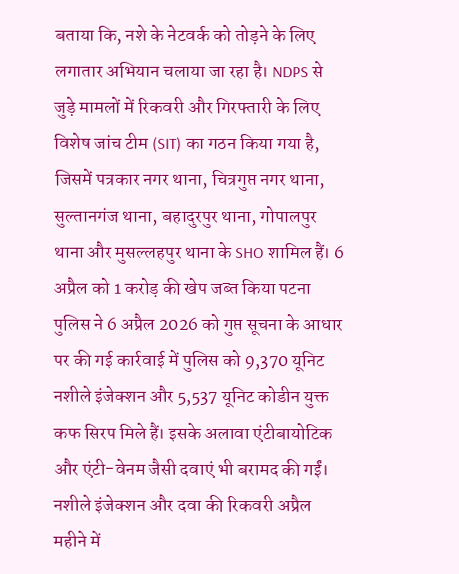बताया कि, नशे के नेटवर्क को तोड़ने के लिए लगातार अभियान चलाया जा रहा है। NDPS से जुड़े मामलों में रिकवरी और गिरफ्तारी के लिए विशेष जांच टीम (SIT) का गठन किया गया है, जिसमें पत्रकार नगर थाना, चित्रगुप्त नगर थाना, सुल्तानगंज थाना, बहादुरपुर थाना, गोपालपुर थाना और मुसल्लहपुर थाना के SHO शामिल हैं। 6 अप्रैल को 1 करोड़ की खेप जब्त किया पटना पुलिस ने 6 अप्रैल 2026 को गुप्त सूचना के आधार पर की गई कार्रवाई में पुलिस को 9,370 यूनिट नशीले इंजेक्शन और 5,537 यूनिट कोडीन युक्त कफ सिरप मिले हैं। इसके अलावा एंटीबायोटिक और एंटी-वेनम जैसी दवाएं भी बरामद की गईं। नशीले इंजेक्शन और दवा की रिकवरी अप्रैल महीने में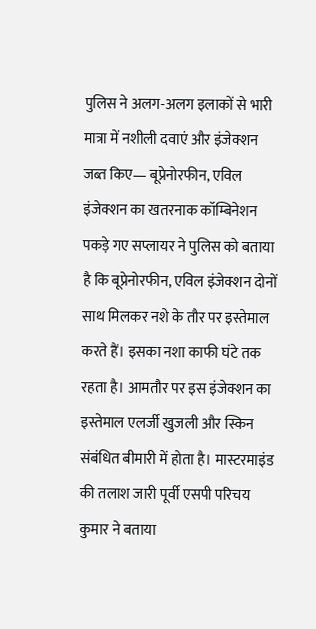पुलिस ने अलग-अलग इलाकों से भारी मात्रा में नशीली दवाएं और इंजेक्शन जब्त किए— बूप्रेनोरफीन, एविल इंजेक्शन का खतरनाक कॉम्बिनेशन पकड़े गए सप्लायर ने पुलिस को बताया है कि बूप्रेनोरफीन, एविल इंजेक्शन दोनों साथ मिलकर नशे के तौर पर इस्तेमाल करते हैं। इसका नशा काफी घंटे तक रहता है। आमतौर पर इस इंजेक्शन का इस्तेमाल एलर्जी खुजली और स्किन संबंधित बीमारी में होता है। मास्टरमाइंड की तलाश जारी पूर्वी एसपी परिचय कुमार ने बताया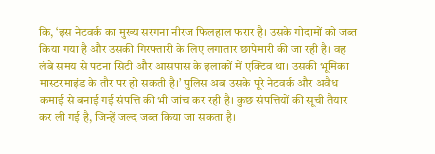कि, ‘इस नेटवर्क का मुख्य सरगना नीरज फिलहाल फरार है। उसके गोदामों को जब्त किया गया है और उसकी गिरफ्तारी के लिए लगातार छापेमारी की जा रही है। वह लंबे समय से पटना सिटी और आसपास के इलाकों में एक्टिव था। उसकी भूमिका मास्टरमाइंड के तौर पर हो सकती है।’ पुलिस अब उसके पूरे नेटवर्क और अवैध कमाई से बनाई गई संपत्ति की भी जांच कर रही है। कुछ संपत्तियों की सूची तैयार कर ली गई है, जिन्हें जल्द जब्त किया जा सकता है।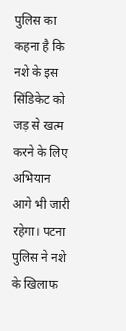पुलिस का कहना है कि नशे के इस सिंडिकेट को जड़ से खत्म करने के लिए अभियान आगे भी जारी रहेगा। पटना पुलिस ने नशे के खिलाफ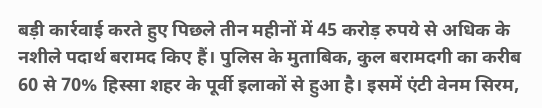बड़ी कार्रवाई करते हुए पिछले तीन महीनों में 45 करोड़ रुपये से अधिक के नशीले पदार्थ बरामद किए हैं। पुलिस के मुताबिक, कुल बरामदगी का करीब 60 से 70% हिस्सा शहर के पूर्वी इलाकों से हुआ है। इसमें एंटी वेनम सिरम,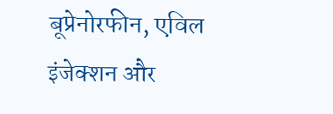बूप्रेनोरफीन, एविल इंजेक्शन और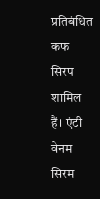प्रतिबंधित कफ सिरप शामिल हैं। एंटी वेनम सिरम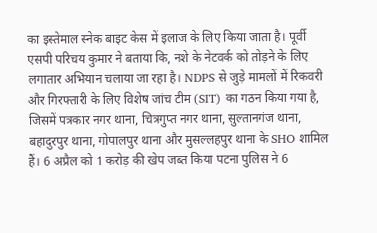का इस्तेमाल स्नेक बाइट केस में इलाज के लिए किया जाता है। पूर्वी एसपी परिचय कुमार ने बताया कि, नशे के नेटवर्क को तोड़ने के लिए लगातार अभियान चलाया जा रहा है। NDPS से जुड़े मामलों में रिकवरी और गिरफ्तारी के लिए विशेष जांच टीम (SIT) का गठन किया गया है, जिसमें पत्रकार नगर थाना, चित्रगुप्त नगर थाना, सुल्तानगंज थाना, बहादुरपुर थाना, गोपालपुर थाना और मुसल्लहपुर थाना के SHO शामिल हैं। 6 अप्रैल को 1 करोड़ की खेप जब्त किया पटना पुलिस ने 6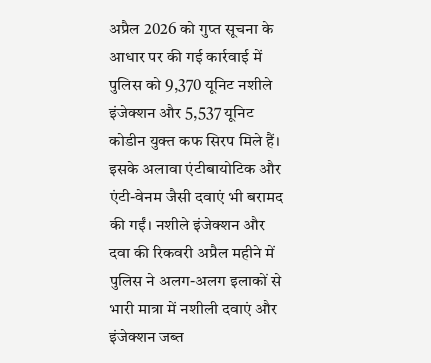अप्रैल 2026 को गुप्त सूचना के आधार पर की गई कार्रवाई में पुलिस को 9,370 यूनिट नशीले इंजेक्शन और 5,537 यूनिट कोडीन युक्त कफ सिरप मिले हैं। इसके अलावा एंटीबायोटिक और एंटी-वेनम जैसी दवाएं भी बरामद की गईं। नशीले इंजेक्शन और दवा की रिकवरी अप्रैल महीने में पुलिस ने अलग-अलग इलाकों से भारी मात्रा में नशीली दवाएं और इंजेक्शन जब्त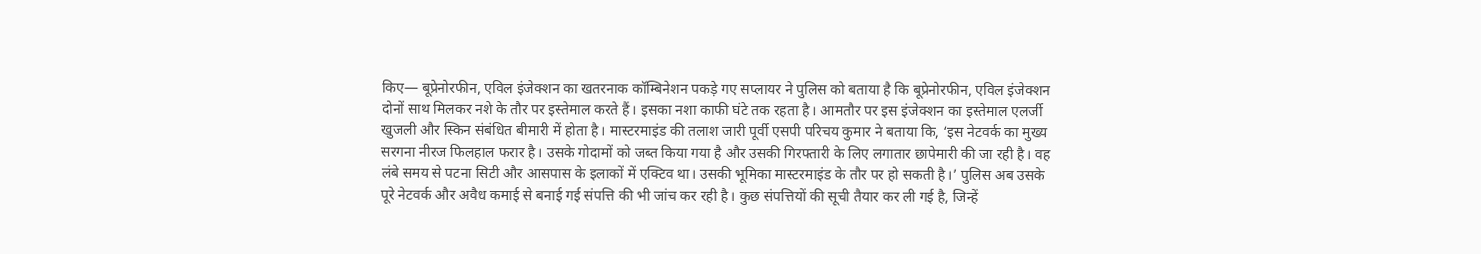किए— बूप्रेनोरफीन, एविल इंजेक्शन का खतरनाक कॉम्बिनेशन पकड़े गए सप्लायर ने पुलिस को बताया है कि बूप्रेनोरफीन, एविल इंजेक्शन दोनों साथ मिलकर नशे के तौर पर इस्तेमाल करते हैं। इसका नशा काफी घंटे तक रहता है। आमतौर पर इस इंजेक्शन का इस्तेमाल एलर्जी खुजली और स्किन संबंधित बीमारी में होता है। मास्टरमाइंड की तलाश जारी पूर्वी एसपी परिचय कुमार ने बताया कि, ‘इस नेटवर्क का मुख्य सरगना नीरज फिलहाल फरार है। उसके गोदामों को जब्त किया गया है और उसकी गिरफ्तारी के लिए लगातार छापेमारी की जा रही है। वह लंबे समय से पटना सिटी और आसपास के इलाकों में एक्टिव था। उसकी भूमिका मास्टरमाइंड के तौर पर हो सकती है।’ पुलिस अब उसके पूरे नेटवर्क और अवैध कमाई से बनाई गई संपत्ति की भी जांच कर रही है। कुछ संपत्तियों की सूची तैयार कर ली गई है, जिन्हें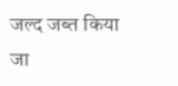जल्द जब्त किया जा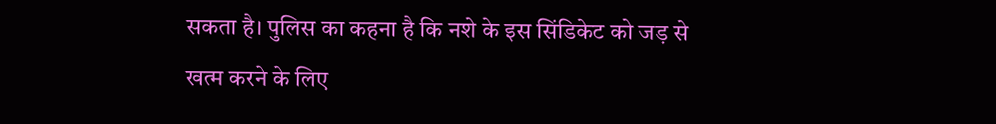सकता है। पुलिस का कहना है कि नशे के इस सिंडिकेट को जड़ से खत्म करने के लिए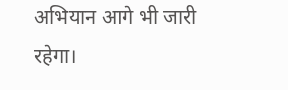अभियान आगे भी जारी रहेगा।